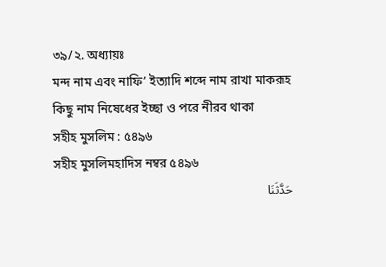৩৯/২. অধ্যায়ঃ
মন্দ নাম এবং নাফি’ ইত্যাদি শব্দে নাম রাখা মাকরূহ
কিছু নাম নিষেধের ইচ্ছা ও পরে নীরব থাকা
সহীহ মুসলিম : ৫৪৯৬
সহীহ মুসলিমহাদিস নম্বর ৫৪৯৬
حَدَّثَنَا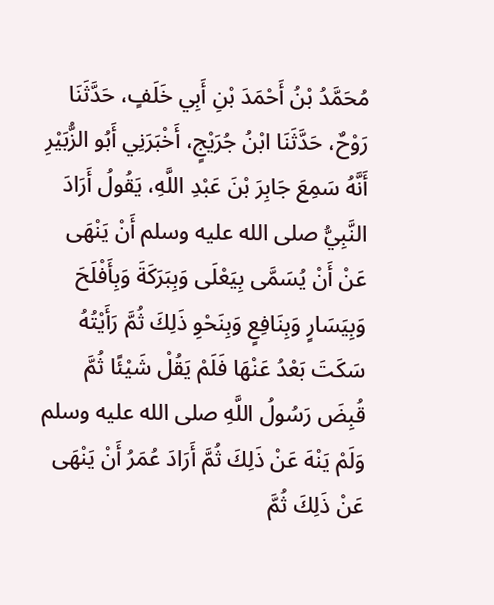مُحَمَّدُ بْنُ أَحْمَدَ بْنِ أَبِي خَلَفٍ، حَدَّثَنَا رَوْحٌ، حَدَّثَنَا ابْنُ جُرَيْجٍ، أَخْبَرَنِي أَبُو الزُّبَيْرِ أَنَّهُ سَمِعَ جَابِرَ بْنَ عَبْدِ اللَّهِ، يَقُولُ أَرَادَ النَّبِيُّ صلى الله عليه وسلم أَنْ يَنْهَى عَنْ أَنْ يُسَمَّى بِيَعْلَى وَبِبَرَكَةَ وَبِأَفْلَحَ وَبِيَسَارٍ وَبِنَافِعٍ وَبِنَحْوِ ذَلِكَ ثُمَّ رَأَيْتُهُ سَكَتَ بَعْدُ عَنْهَا فَلَمْ يَقُلْ شَيْئًا ثُمَّ قُبِضَ رَسُولُ اللَّهِ صلى الله عليه وسلم وَلَمْ يَنْهَ عَنْ ذَلِكَ ثُمَّ أَرَادَ عُمَرُ أَنْ يَنْهَى عَنْ ذَلِكَ ثُمَّ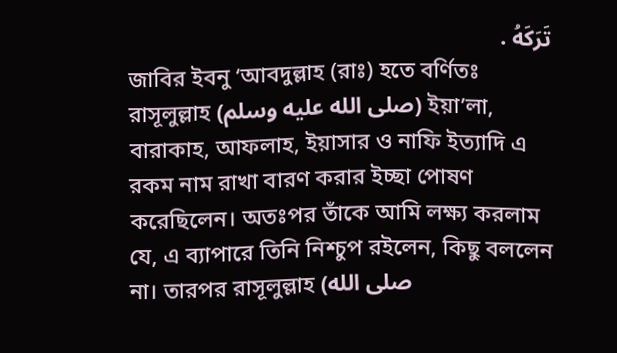تَرَكَهُ .
জাবির ইবনু ‘আবদুল্লাহ (রাঃ) হতে বর্ণিতঃ
রাসূলুল্লাহ (صلى الله عليه وسلم) ইয়া’লা, বারাকাহ, আফলাহ, ইয়াসার ও নাফি ইত্যাদি এ রকম নাম রাখা বারণ করার ইচ্ছা পোষণ করেছিলেন। অতঃপর তাঁকে আমি লক্ষ্য করলাম যে, এ ব্যাপারে তিনি নিশ্চুপ রইলেন, কিছু বললেন না। তারপর রাসূলুল্লাহ (صلى الله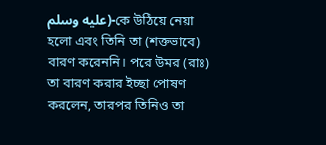عليه وسلم)-কে উঠিয়ে নেয়া হলো এবং তিনি তা (শক্তভাবে) বারণ করেননি। পরে উমর (রাঃ) তা বারণ করার ইচ্ছা পোষণ করলেন, তারপর তিনিও তা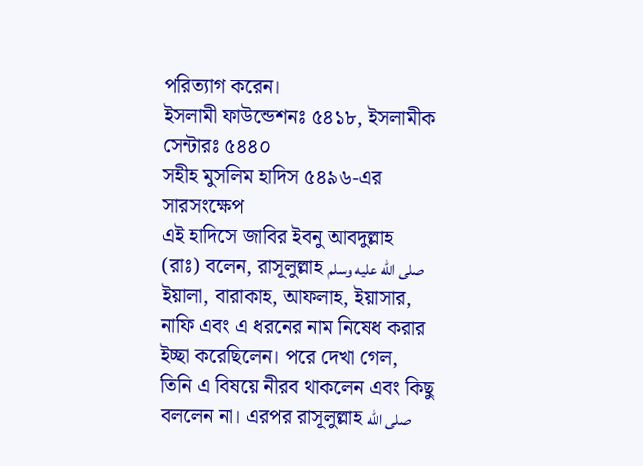পরিত্যাগ করেন।
ইসলামী ফাউন্ডেশনঃ ৫৪১৮, ইসলামীক সেন্টারঃ ৫৪৪০
সহীহ মুসলিম হাদিস ৫৪৯৬-এর সারসংক্ষেপ
এই হাদিসে জাবির ইবনু আবদুল্লাহ (রাঃ) বলেন, রাসূলুল্লাহ صلى الله عليه وسلم ইয়ালা, বারাকাহ, আফলাহ, ইয়াসার, নাফি এবং এ ধরনের নাম নিষেধ করার ইচ্ছা করেছিলেন। পরে দেখা গেল, তিনি এ বিষয়ে নীরব থাকলেন এবং কিছু বললেন না। এরপর রাসূলুল্লাহ صلى الله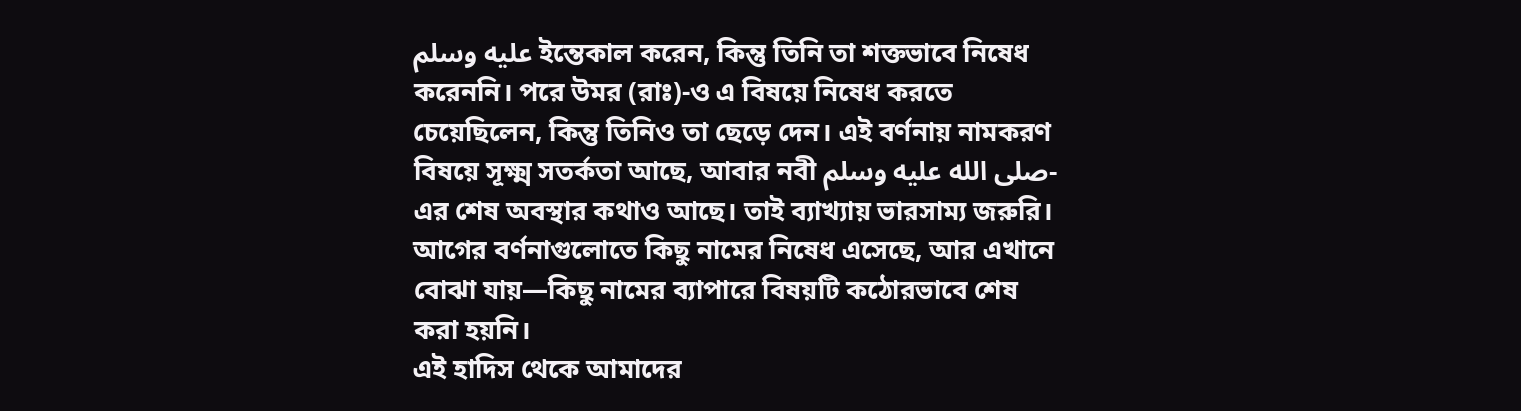عليه وسلم ইন্তেকাল করেন, কিন্তু তিনি তা শক্তভাবে নিষেধ করেননি। পরে উমর (রাঃ)-ও এ বিষয়ে নিষেধ করতে চেয়েছিলেন, কিন্তু তিনিও তা ছেড়ে দেন। এই বর্ণনায় নামকরণ বিষয়ে সূক্ষ্ম সতর্কতা আছে, আবার নবী صلى الله عليه وسلم-এর শেষ অবস্থার কথাও আছে। তাই ব্যাখ্যায় ভারসাম্য জরুরি। আগের বর্ণনাগুলোতে কিছু নামের নিষেধ এসেছে, আর এখানে বোঝা যায়—কিছু নামের ব্যাপারে বিষয়টি কঠোরভাবে শেষ করা হয়নি।
এই হাদিস থেকে আমাদের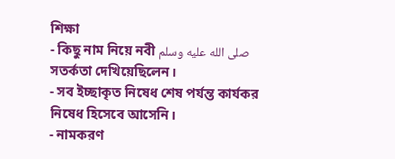শিক্ষা
- কিছু নাম নিয়ে নবী صلى الله عليه وسلم সতর্কতা দেখিয়েছিলেন।
- সব ইচ্ছাকৃত নিষেধ শেষ পর্যন্ত কার্যকর নিষেধ হিসেবে আসেনি।
- নামকরণ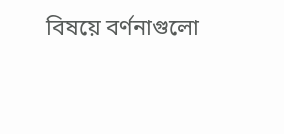বিষয়ে বর্ণনাগুলো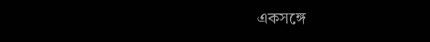একসঙ্গে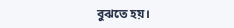বুঝতে হয়।